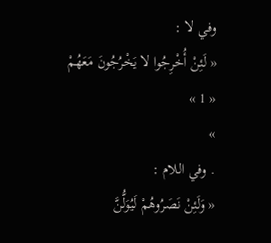وفي لا :
« لَئِنْ أُخْرِجُوا لا يَخْرُجُونَ مَعَهُمْ
« 1 »
»
. وفي اللام :
« وَلَئِنْ نَصَرُوهُمْ لَيُوَلُّنَّ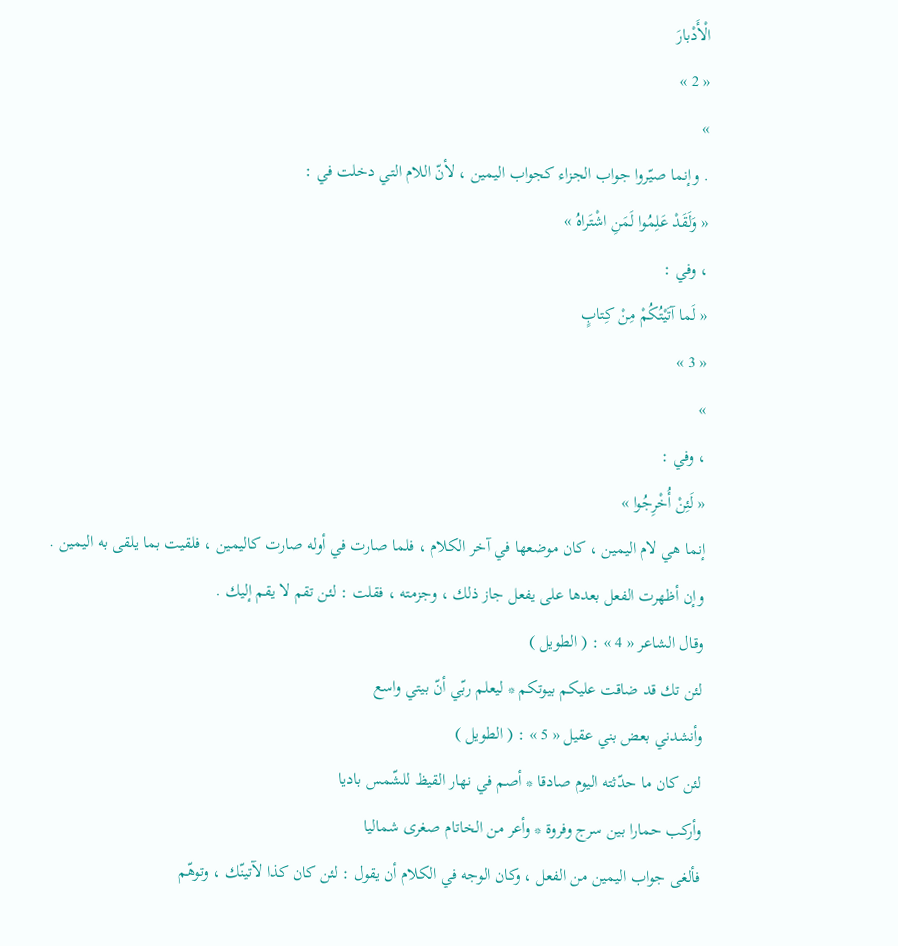الْأَدْبارَ
« 2 »
»
. وإنما صيّروا جواب الجزاء كجواب اليمين ، لأنّ اللام التي دخلت في :
« وَلَقَدْ عَلِمُوا لَمَنِ اشْتَراهُ »
، وفي :
« لَما آتَيْتُكُمْ مِنْ كِتابٍ
« 3 »
»
، وفي :
« لَئِنْ أُخْرِجُوا »
إنما هي لام اليمين ، كان موضعها في آخر الكلام ، فلما صارت في أوله صارت كاليمين ، فلقيت بما يلقى به اليمين .
وإن أظهرت الفعل بعدها على يفعل جاز ذلك ، وجزمته ، فقلت : لئن تقم لا يقم إليك .
وقال الشاعر « 4 » : ( الطويل )
لئن تك قد ضاقت عليكم بيوتكم * ليعلم ربّي أنّ بيتي واسع
وأنشدني بعض بني عقيل « 5 » : ( الطويل )
لئن كان ما حدّثته اليوم صادقا * أصم في نهار القيظ للشّمس باديا
وأركب حمارا بين سرج وفروة * وأعر من الخاتام صغرى شماليا
فألغى جواب اليمين من الفعل ، وكان الوجه في الكلام أن يقول : لئن كان كذا لآتينّك ، وتوهّم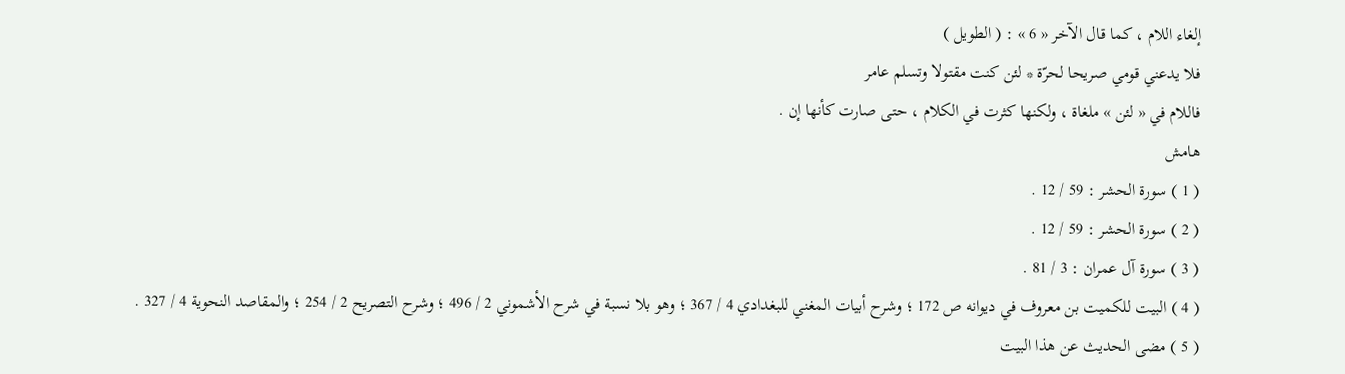إلغاء اللام ، كما قال الآخر « 6 » : ( الطويل )
فلا يدعني قومي صريحا لحرّة * لئن كنت مقتولا وتسلم عامر
فاللام في « لئن » ملغاة ، ولكنها كثرت في الكلام ، حتى صارت كأنها إن .
هامش
( 1 ) سورة الحشر : 59 / 12 .
( 2 ) سورة الحشر : 59 / 12 .
( 3 ) سورة آل عمران : 3 / 81 .
( 4 ) البيت للكميت بن معروف في ديوانه ص 172 ؛ وشرح أبيات المغني للبغدادي 4 / 367 ؛ وهو بلا نسبة في شرح الأشموني 2 / 496 ؛ وشرح التصريح 2 / 254 ؛ والمقاصد النحوية 4 / 327 .
( 5 ) مضى الحديث عن هذا البيت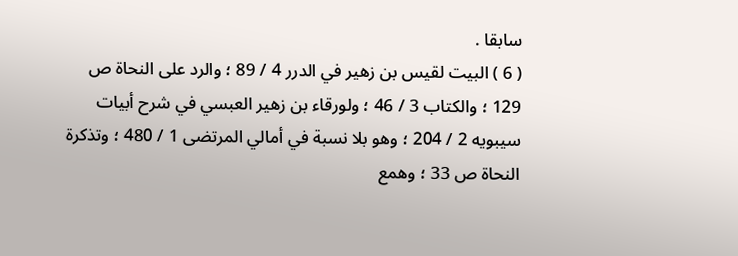سابقا .
( 6 ) البيت لقيس بن زهير في الدرر 4 / 89 ؛ والرد على النحاة ص 129 ؛ والكتاب 3 / 46 ؛ ولورقاء بن زهير العبسي في شرح أبيات سيبويه 2 / 204 ؛ وهو بلا نسبة في أمالي المرتضى 1 / 480 ؛ وتذكرة النحاة ص 33 ؛ وهمع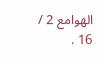الهوامع 2 / 16 .